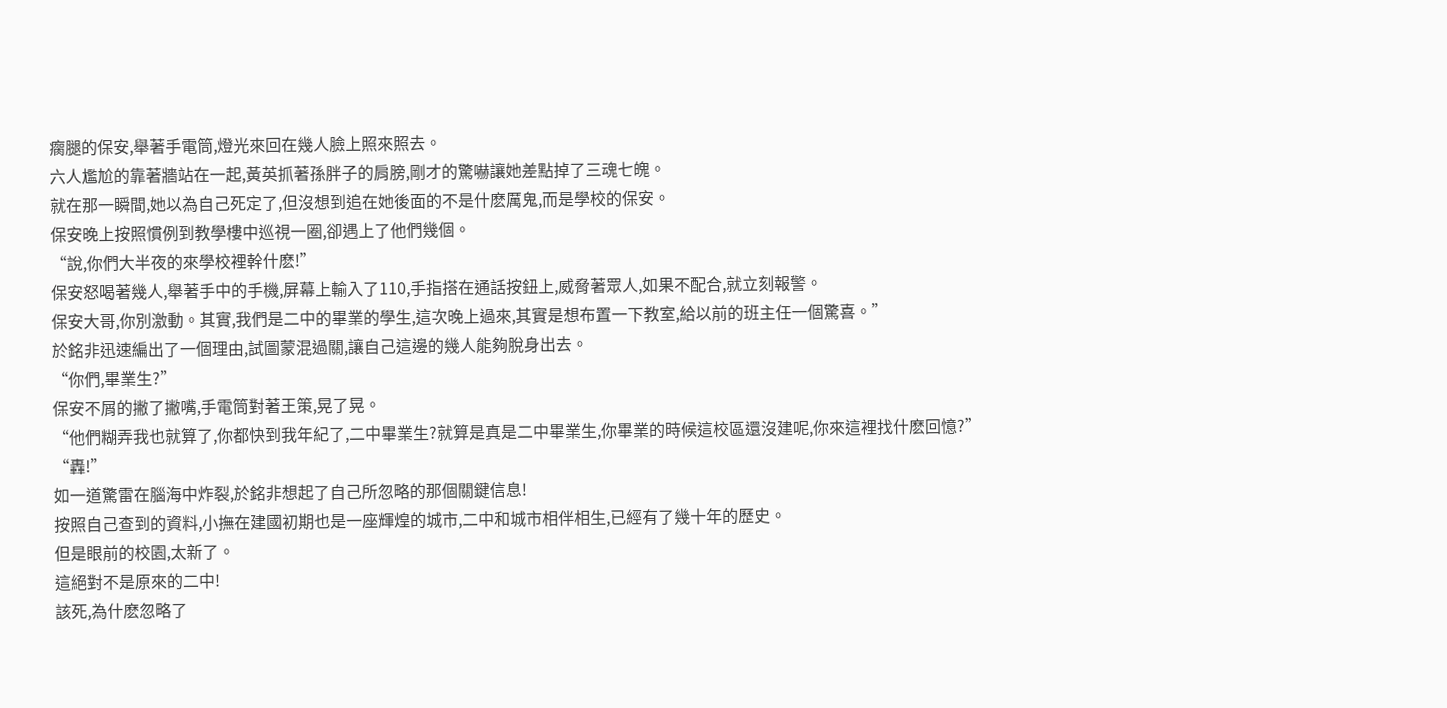瘸腿的保安,舉著手電筒,燈光來回在幾人臉上照來照去。
六人尷尬的靠著牆站在一起,黃英抓著孫胖子的肩膀,剛才的驚嚇讓她差點掉了三魂七魄。
就在那一瞬間,她以為自己死定了,但沒想到追在她後面的不是什麽厲鬼,而是學校的保安。
保安晚上按照慣例到教學樓中巡視一圈,卻遇上了他們幾個。
“說,你們大半夜的來學校裡幹什麽!”
保安怒喝著幾人,舉著手中的手機,屏幕上輸入了110,手指搭在通話按鈕上,威脅著眾人,如果不配合,就立刻報警。
保安大哥,你別激動。其實,我們是二中的畢業的學生,這次晚上過來,其實是想布置一下教室,給以前的班主任一個驚喜。”
於銘非迅速編出了一個理由,試圖蒙混過關,讓自己這邊的幾人能夠脫身出去。
“你們,畢業生?”
保安不屑的撇了撇嘴,手電筒對著王策,晃了晃。
“他們糊弄我也就算了,你都快到我年紀了,二中畢業生?就算是真是二中畢業生,你畢業的時候這校區還沒建呢,你來這裡找什麽回憶?”
“轟!”
如一道驚雷在腦海中炸裂,於銘非想起了自己所忽略的那個關鍵信息!
按照自己查到的資料,小撫在建國初期也是一座輝煌的城市,二中和城市相伴相生,已經有了幾十年的歷史。
但是眼前的校園,太新了。
這絕對不是原來的二中!
該死,為什麽忽略了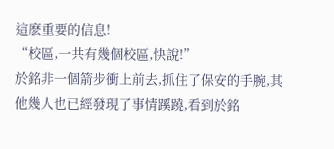這麽重要的信息!
“校區,一共有幾個校區,快說!”
於銘非一個箭步衝上前去,抓住了保安的手腕,其他幾人也已經發現了事情蹊蹺,看到於銘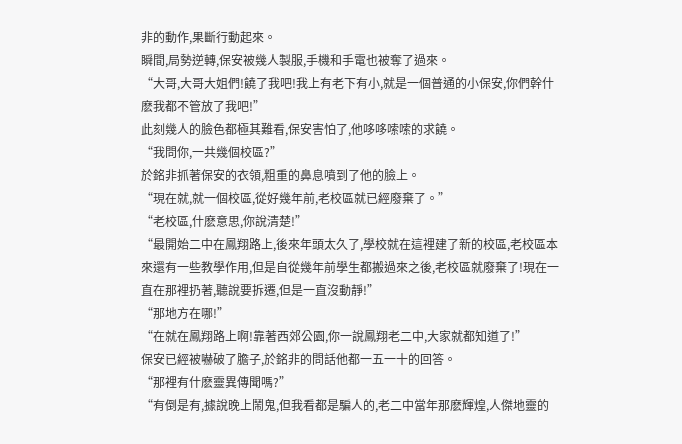非的動作,果斷行動起來。
瞬間,局勢逆轉,保安被幾人製服,手機和手電也被奪了過來。
“大哥,大哥大姐們!饒了我吧!我上有老下有小,就是一個普通的小保安,你們幹什麽我都不管放了我吧!”
此刻幾人的臉色都極其難看,保安害怕了,他哆哆嗦嗦的求饒。
“我問你,一共幾個校區?”
於銘非抓著保安的衣領,粗重的鼻息噴到了他的臉上。
“現在就,就一個校區,從好幾年前,老校區就已經廢棄了。”
“老校區,什麽意思,你說清楚!”
“最開始二中在鳳翔路上,後來年頭太久了,學校就在這裡建了新的校區,老校區本來還有一些教學作用,但是自從幾年前學生都搬過來之後,老校區就廢棄了!現在一直在那裡扔著,聽說要拆遷,但是一直沒動靜!”
“那地方在哪!”
“在就在鳳翔路上啊!靠著西郊公園,你一說鳳翔老二中,大家就都知道了!”
保安已經被嚇破了膽子,於銘非的問話他都一五一十的回答。
“那裡有什麽靈異傳聞嗎?”
“有倒是有,據說晚上鬧鬼,但我看都是騙人的,老二中當年那麽輝煌,人傑地靈的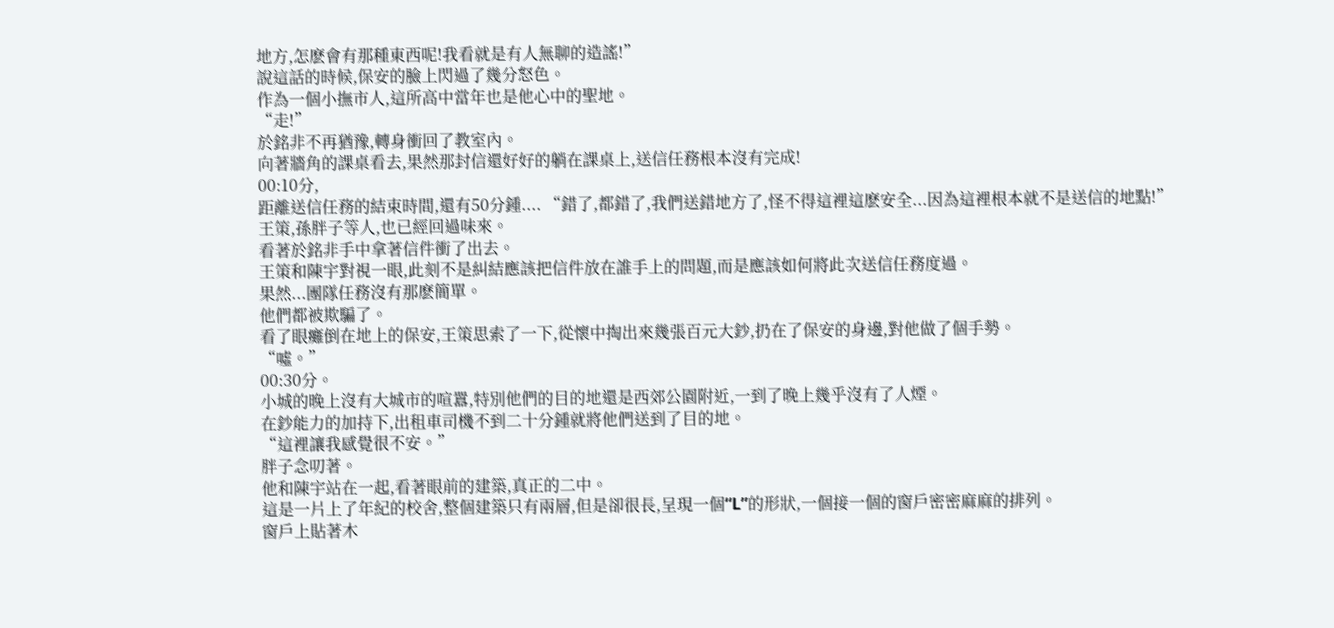地方,怎麽會有那種東西呢!我看就是有人無聊的造謠!”
說這話的時候,保安的臉上閃過了幾分怒色。
作為一個小撫市人,這所高中當年也是他心中的聖地。
“走!”
於銘非不再猶豫,轉身衝回了教室內。
向著牆角的課桌看去,果然那封信還好好的躺在課桌上,送信任務根本沒有完成!
00:10分,
距離送信任務的結束時間,還有50分鍾.... “錯了,都錯了,我們送錯地方了,怪不得這裡這麽安全...因為這裡根本就不是送信的地點!”
王策,孫胖子等人,也已經回過味來。
看著於銘非手中拿著信件衝了出去。
王策和陳宇對視一眼,此刻不是糾結應該把信件放在誰手上的問題,而是應該如何將此次送信任務度過。
果然...團隊任務沒有那麽簡單。
他們都被欺騙了。
看了眼癱倒在地上的保安,王策思索了一下,從懷中掏出來幾張百元大鈔,扔在了保安的身邊,對他做了個手勢。
“噓。”
00:30分。
小城的晚上沒有大城市的喧囂,特別他們的目的地還是西郊公園附近,一到了晚上幾乎沒有了人煙。
在鈔能力的加持下,出租車司機不到二十分鍾就將他們送到了目的地。
“這裡讓我感覺很不安。”
胖子念叨著。
他和陳宇站在一起,看著眼前的建築,真正的二中。
這是一片上了年紀的校舍,整個建築只有兩層,但是卻很長,呈現一個“L”的形狀,一個接一個的窗戶密密麻麻的排列。
窗戶上貼著木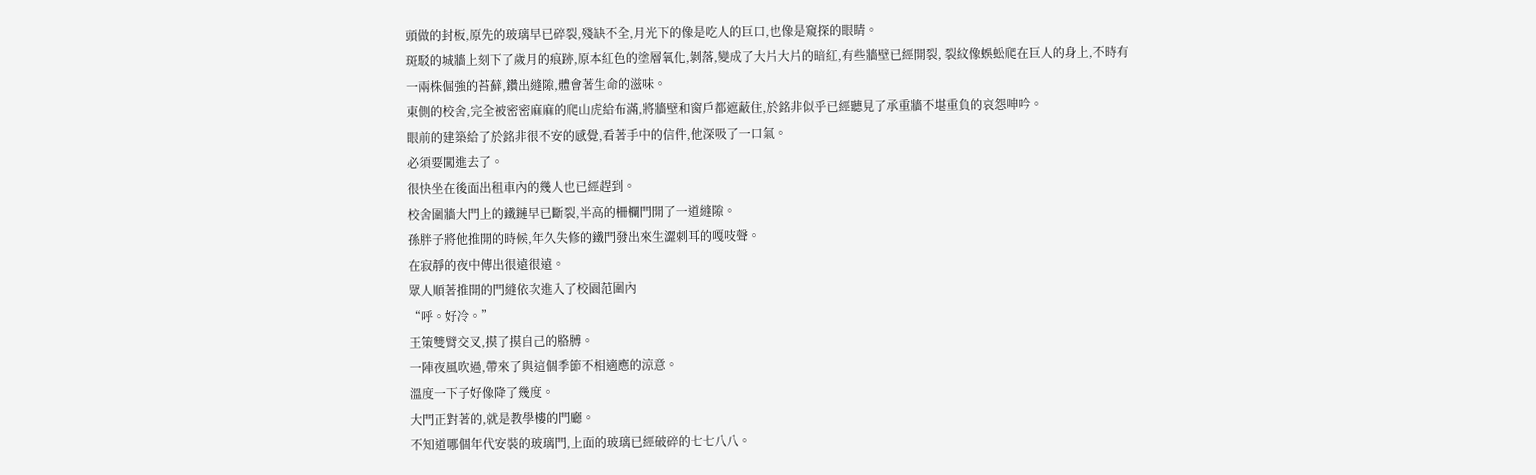頭做的封板,原先的玻璃早已碎裂,殘缺不全,月光下的像是吃人的巨口,也像是窺探的眼睛。
斑駁的城牆上刻下了歲月的痕跡,原本紅色的塗層氧化,剝落,變成了大片大片的暗紅,有些牆壁已經開裂, 裂紋像蜈蚣爬在巨人的身上,不時有一兩株倔強的苔蘚,鑽出縫隙,體會著生命的滋味。
東側的校舍,完全被密密麻麻的爬山虎給布滿,將牆壁和窗戶都遮蔽住,於銘非似乎已經聽見了承重牆不堪重負的哀怨呻吟。
眼前的建築給了於銘非很不安的感覺,看著手中的信件,他深吸了一口氣。
必須要闖進去了。
很快坐在後面出租車內的幾人也已經趕到。
校舍圍牆大門上的鐵鏈早已斷裂,半高的柵欄門開了一道縫隙。
孫胖子將他推開的時候,年久失修的鐵門發出來生澀刺耳的嘎吱聲。
在寂靜的夜中傳出很遠很遠。
眾人順著推開的門縫依次進入了校園范圍內
“呼。好冷。”
王策雙臂交叉,摸了摸自己的胳膊。
一陣夜風吹過,帶來了與這個季節不相適應的涼意。
溫度一下子好像降了幾度。
大門正對著的,就是教學樓的門廳。
不知道哪個年代安裝的玻璃門,上面的玻璃已經破碎的七七八八。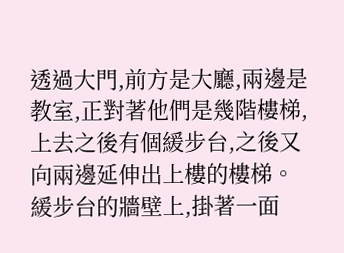透過大門,前方是大廳,兩邊是教室,正對著他們是幾階樓梯,上去之後有個緩步台,之後又向兩邊延伸出上樓的樓梯。
緩步台的牆壁上,掛著一面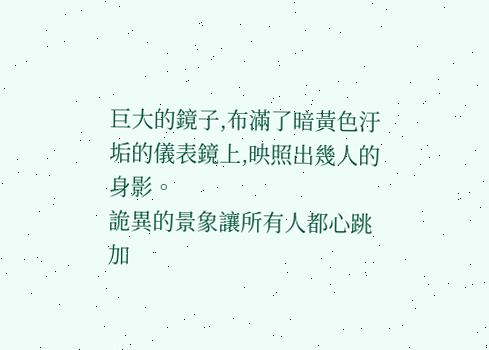巨大的鏡子,布滿了暗黃色汙垢的儀表鏡上,映照出幾人的身影。
詭異的景象讓所有人都心跳加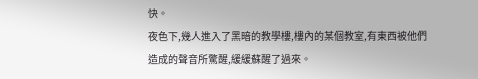快。
夜色下,幾人進入了黑暗的教學樓,樓內的某個教室,有東西被他們造成的聲音所驚醒,緩緩蘇醒了過來。